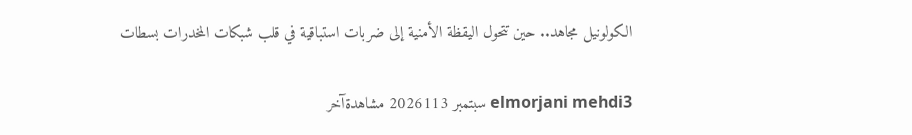الكولونيل مجاهد.. حين تتحول اليقظة الأمنية إلى ضربات استباقية في قلب شبكات المخدرات بسطات

elmorjani mehdi3 سبتمبر 2026113 مشاهدةآخر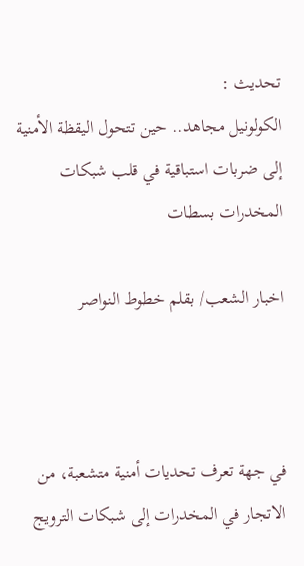تحديث :
الكولونيل مجاهد.. حين تتحول اليقظة الأمنية إلى ضربات استباقية في قلب شبكات المخدرات بسطات

اخبار الشعب/ بقلم خطوط النواصر



في جهة تعرف تحديات أمنية متشعبة، من الاتجار في المخدرات إلى شبكات الترويج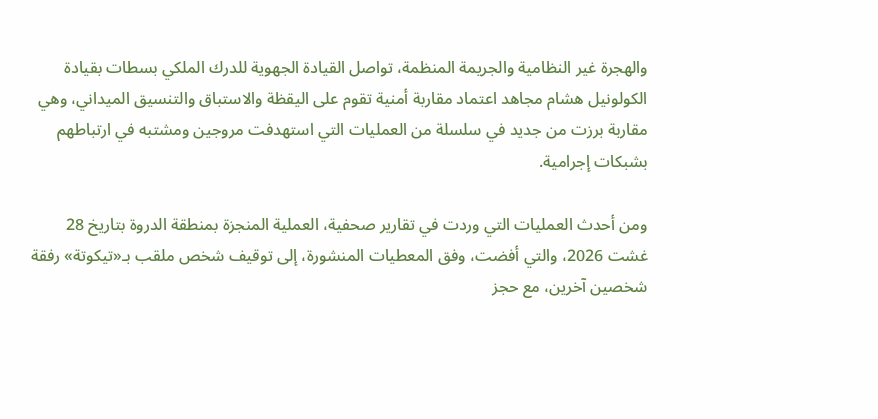والهجرة غير النظامية والجريمة المنظمة، تواصل القيادة الجهوية للدرك الملكي بسطات بقيادة الكولونيل هشام مجاهد اعتماد مقاربة أمنية تقوم على اليقظة والاستباق والتنسيق الميداني، وهي مقاربة برزت من جديد في سلسلة من العمليات التي استهدفت مروجين ومشتبه في ارتباطهم بشبكات إجرامية.

ومن أحدث العمليات التي وردت في تقارير صحفية، العملية المنجزة بمنطقة الدروة بتاريخ 28 غشت 2026، والتي أفضت، وفق المعطيات المنشورة، إلى توقيف شخص ملقب بـ«تيكوتة» رفقة شخصين آخرين، مع حجز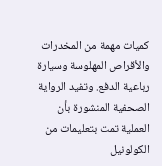كميات مهمة من المخدرات والأقراص المهلوسة وسيارة رباعية الدفع. وتفيد الرواية الصحفية المنشورة بأن العملية تمت بتعليمات من الكولونيل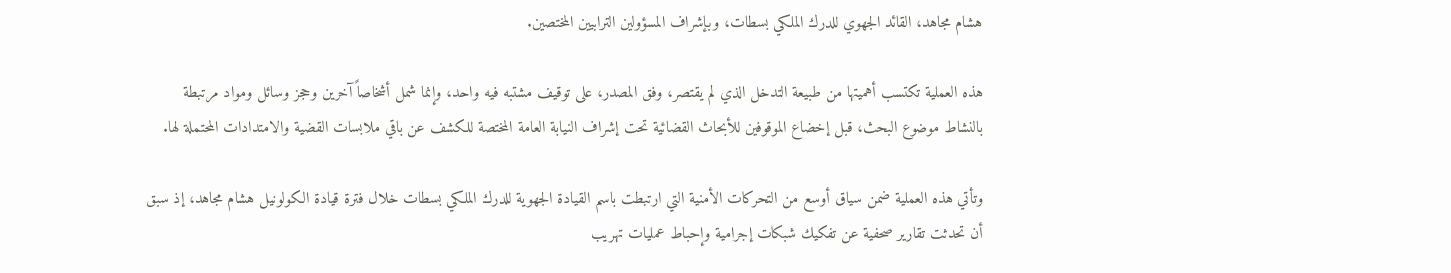هشام مجاهد، القائد الجهوي للدرك الملكي بسطات، وبإشراف المسؤولين الترابيين المختصين.

هذه العملية تكتسب أهميتها من طبيعة التدخل الذي لم يقتصر، وفق المصدر، على توقيف مشتبه فيه واحد، وإنما شمل أشخاصاً آخرين وحجز وسائل ومواد مرتبطة بالنشاط موضوع البحث، قبل إخضاع الموقوفين للأبحاث القضائية تحت إشراف النيابة العامة المختصة للكشف عن باقي ملابسات القضية والامتدادات المحتملة لها.

وتأتي هذه العملية ضمن سياق أوسع من التحركات الأمنية التي ارتبطت باسم القيادة الجهوية للدرك الملكي بسطات خلال فترة قيادة الكولونيل هشام مجاهد، إذ سبق أن تحدثت تقارير صحفية عن تفكيك شبكات إجرامية وإحباط عمليات تهريب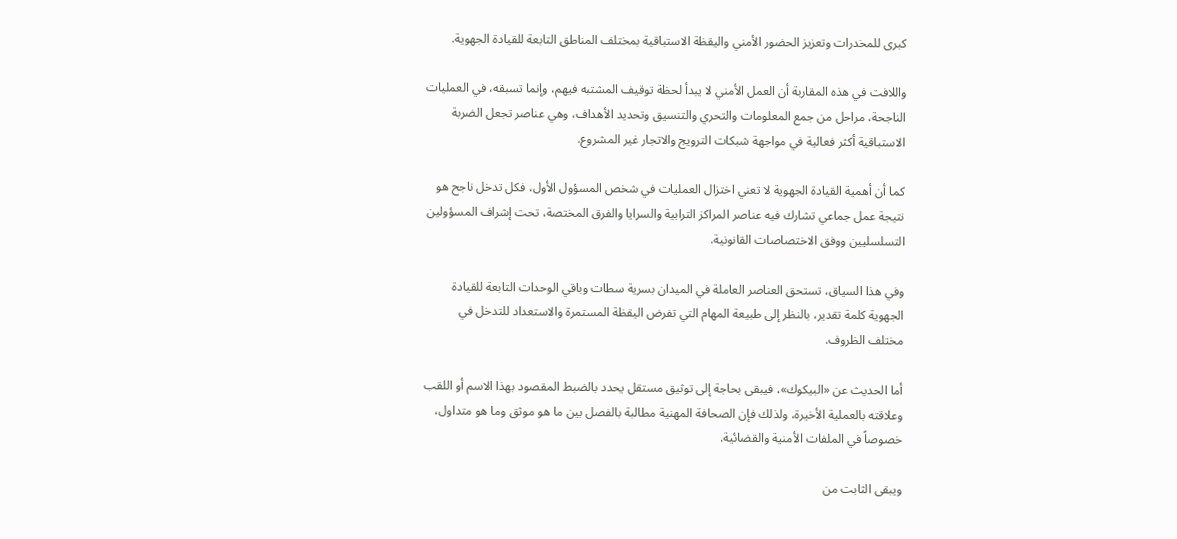كبرى للمخدرات وتعزيز الحضور الأمني واليقظة الاستباقية بمختلف المناطق التابعة للقيادة الجهوية.

واللافت في هذه المقاربة أن العمل الأمني لا يبدأ لحظة توقيف المشتبه فيهم، وإنما تسبقه، في العمليات الناجحة، مراحل من جمع المعلومات والتحري والتنسيق وتحديد الأهداف، وهي عناصر تجعل الضربة الاستباقية أكثر فعالية في مواجهة شبكات الترويج والاتجار غير المشروع.

كما أن أهمية القيادة الجهوية لا تعني اختزال العمليات في شخص المسؤول الأول، فكل تدخل ناجح هو نتيجة عمل جماعي تشارك فيه عناصر المراكز الترابية والسرايا والفرق المختصة، تحت إشراف المسؤولين التسلسليين ووفق الاختصاصات القانونية.

وفي هذا السياق، تستحق العناصر العاملة في الميدان بسرية سطات وباقي الوحدات التابعة للقيادة الجهوية كلمة تقدير، بالنظر إلى طبيعة المهام التي تفرض اليقظة المستمرة والاستعداد للتدخل في مختلف الظروف.

أما الحديث عن «البيكوك»، فيبقى بحاجة إلى توثيق مستقل يحدد بالضبط المقصود بهذا الاسم أو اللقب وعلاقته بالعملية الأخيرة، ولذلك فإن الصحافة المهنية مطالبة بالفصل بين ما هو موثق وما هو متداول، خصوصاً في الملفات الأمنية والقضائية.

ويبقى الثابت من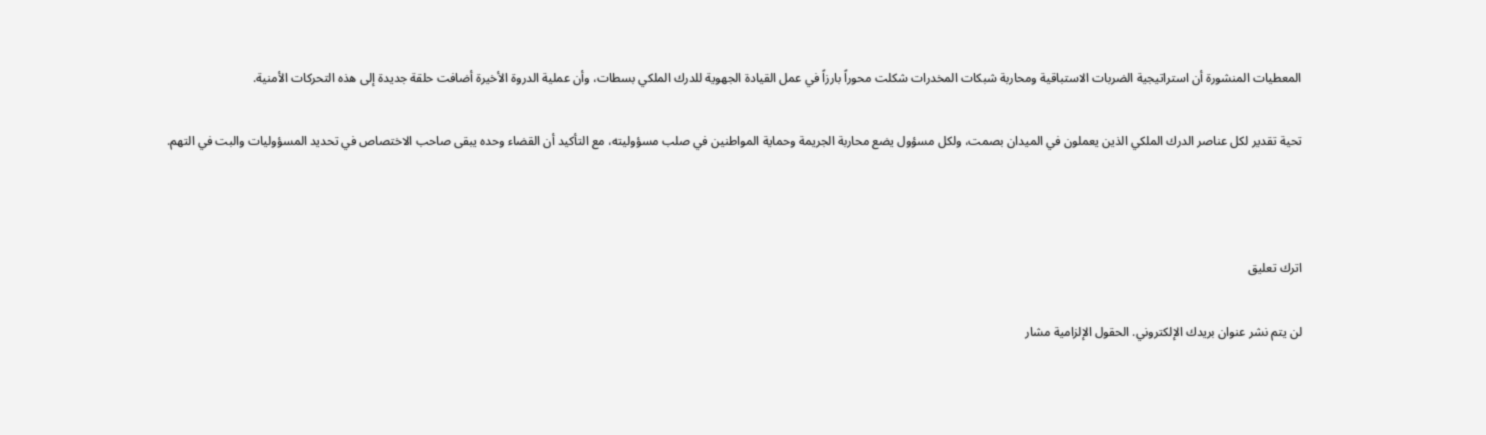المعطيات المنشورة أن استراتيجية الضربات الاستباقية ومحاربة شبكات المخدرات شكلت محوراً بارزاً في عمل القيادة الجهوية للدرك الملكي بسطات، وأن عملية الدروة الأخيرة أضافت حلقة جديدة إلى هذه التحركات الأمنية.

تحية تقدير لكل عناصر الدرك الملكي الذين يعملون في الميدان بصمت، ولكل مسؤول يضع محاربة الجريمة وحماية المواطنين في صلب مسؤوليته، مع التأكيد أن القضاء وحده يبقى صاحب الاختصاص في تحديد المسؤوليات والبت في التهم.



اترك تعليق

لن يتم نشر عنوان بريدك الإلكتروني. الحقول الإلزامية مشار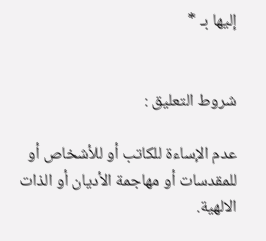إليها بـ *


شروط التعليق :

عدم الإساءة للكاتب أو للأشخاص أو للمقدسات أو مهاجمة الأديان أو الذات الالهية.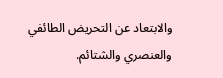والابتعاد عن التحريض الطائفي والعنصري والشتائم.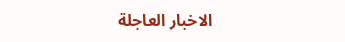الاخبار العاجلة